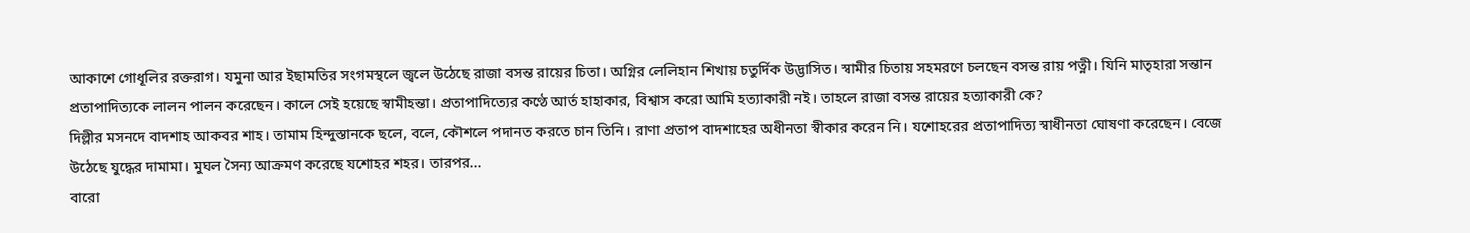আকাশে গোধূলির রক্তরাগ। যমুনা আর ইছামতির সংগমস্থলে জ্বলে উঠেছে রাজা বসন্ত রায়ের চিতা। অগ্নির লেলিহান শিখায় চতুর্দিক উদ্ভাসিত। স্বামীর চিতায় সহমরণে চলছেন বসন্ত রায় পত্নী। যিনি মাতৃহারা সন্তান প্রতাপাদিত্যকে লালন পালন করেছেন। কালে সেই হয়েছে স্বামীহন্তা। প্রতাপাদিত্যের কণ্ঠে আর্ত হাহাকার, বিশ্বাস করো আমি হত্যাকারী নই। তাহলে রাজা বসন্ত রায়ের হত্যাকারী কে?
দিল্লীর মসনদে বাদশাহ আকবর শাহ। তামাম হিন্দুস্তানকে ছলে, বলে, কৌশলে পদানত করতে চান তিনি। রাণা প্রতাপ বাদশাহের অধীনতা স্বীকার করেন নি। যশোহরের প্রতাপাদিত্য স্বাধীনতা ঘোষণা করেছেন। বেজে উঠেছে যুদ্ধের দামামা। মুঘল সৈন্য আক্রমণ করেছে যশোহর শহর। তারপর...
বারো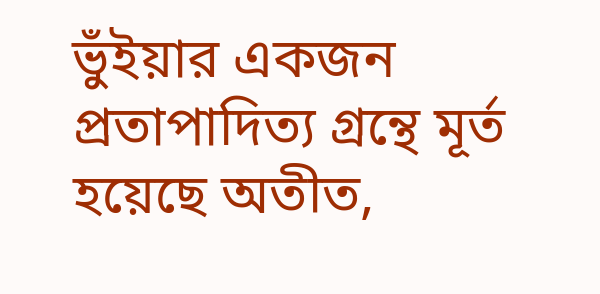ভুঁইয়ার একজন প্রতাপাদিত্য গ্রন্থে মূর্ত হয়েছে অতীত,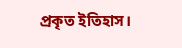প্রকৃত ইতিহাস।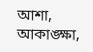আশা, আকাঙ্ক্ষা,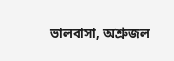ভালবাসা, অশ্রুজল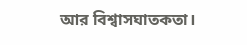আর বিশ্বাসঘাতকতা।